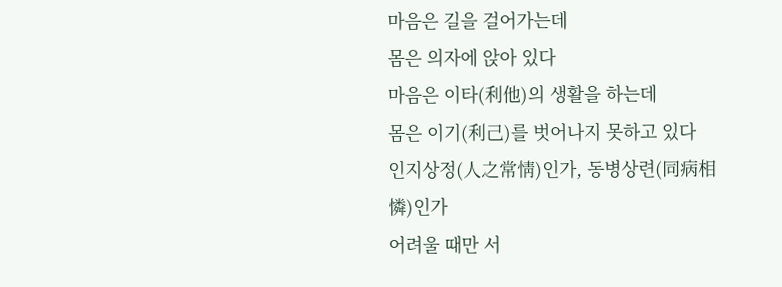마음은 길을 걸어가는데
몸은 의자에 앉아 있다
마음은 이타(利他)의 생활을 하는데
몸은 이기(利己)를 벗어나지 못하고 있다
인지상정(人之常情)인가, 동병상련(同病相憐)인가
어려울 때만 서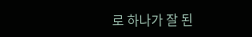로 하나가 잘 된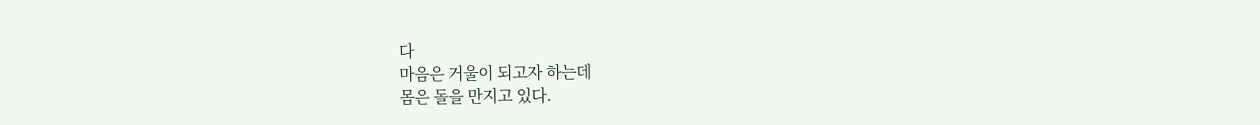다
마음은 거울이 되고자 하는데
몸은 돌을 만지고 있다.